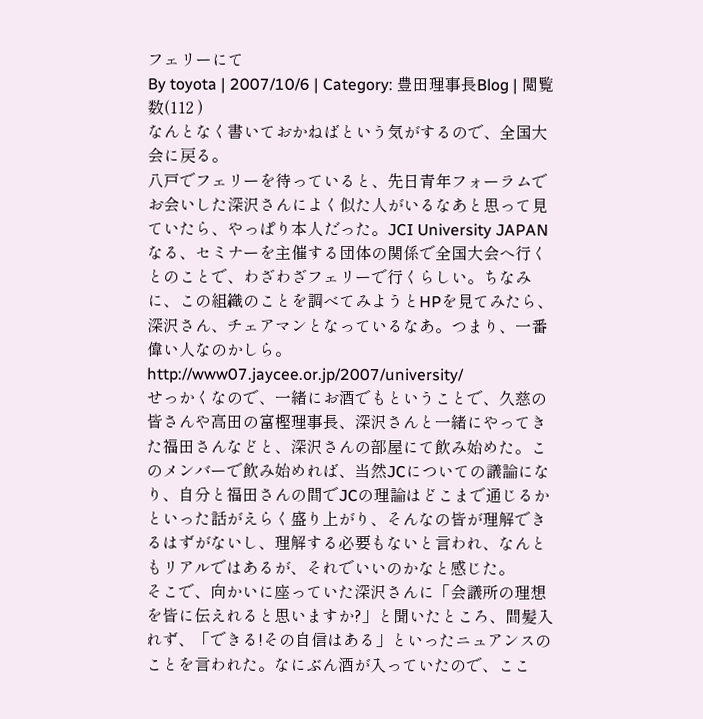フェリーにて
By toyota | 2007/10/6 | Category: 豊田理事長Blog | 閲覧数(112 )
なんとなく書いておかねばという気がするので、全国大会に戻る。
八戸でフェリーを待っていると、先日青年フォーラムでお会いした深沢さんによく似た人がいるなあと思って見ていたら、やっぱり本人だった。JCI University JAPANなる、セミナーを主催する団体の関係で全国大会へ行くとのことで、わざわざフェリーで行くらしい。ちなみに、この組織のことを調べてみようとHPを見てみたら、深沢さん、チェアマンとなっているなあ。つまり、一番偉い人なのかしら。http://www07.jaycee.or.jp/2007/university/
せっかくなので、一緒にお酒でもということで、久慈の皆さんや高田の富樫理事長、深沢さんと一緒にやってきた福田さんなどと、深沢さんの部屋にて飲み始めた。このメンバーで飲み始めれば、当然JCについての議論になり、自分と福田さんの間でJCの理論はどこまで通じるかといった話がえらく盛り上がり、そんなの皆が理解できるはずがないし、理解する必要もないと言われ、なんともリアルではあるが、それでいいのかなと感じた。
そこで、向かいに座っていた深沢さんに「会議所の理想を皆に伝えれると思いますか?」と聞いたところ、間髪入れず、「できる!その自信はある」といったニュアンスのことを言われた。なにぶん酒が入っていたので、ここ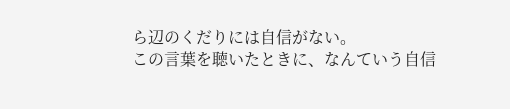ら辺のくだりには自信がない。
この言葉を聴いたときに、なんていう自信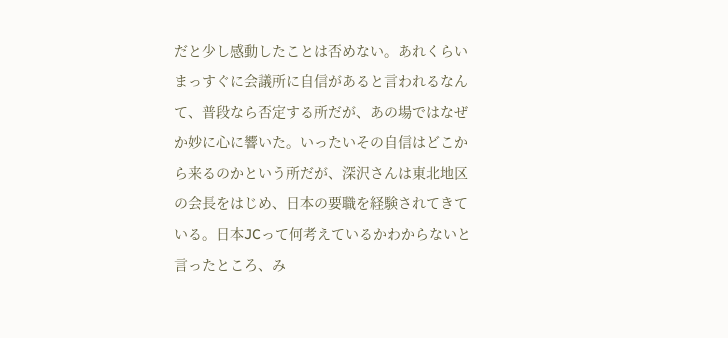だと少し感動したことは否めない。あれくらいまっすぐに会議所に自信があると言われるなんて、普段なら否定する所だが、あの場ではなぜか妙に心に響いた。いったいその自信はどこから来るのかという所だが、深沢さんは東北地区の会長をはじめ、日本の要職を経験されてきている。日本JCって何考えているかわからないと言ったところ、み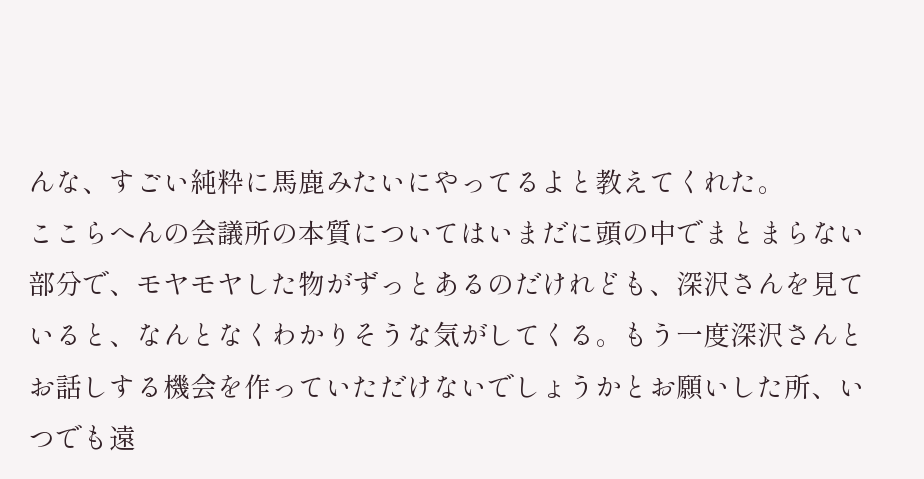んな、すごい純粋に馬鹿みたいにやってるよと教えてくれた。
ここらへんの会議所の本質についてはいまだに頭の中でまとまらない部分で、モヤモヤした物がずっとあるのだけれども、深沢さんを見ていると、なんとなくわかりそうな気がしてくる。もう一度深沢さんとお話しする機会を作っていただけないでしょうかとお願いした所、いつでも遠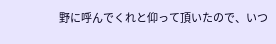野に呼んでくれと仰って頂いたので、いつ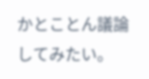かとことん議論してみたい。